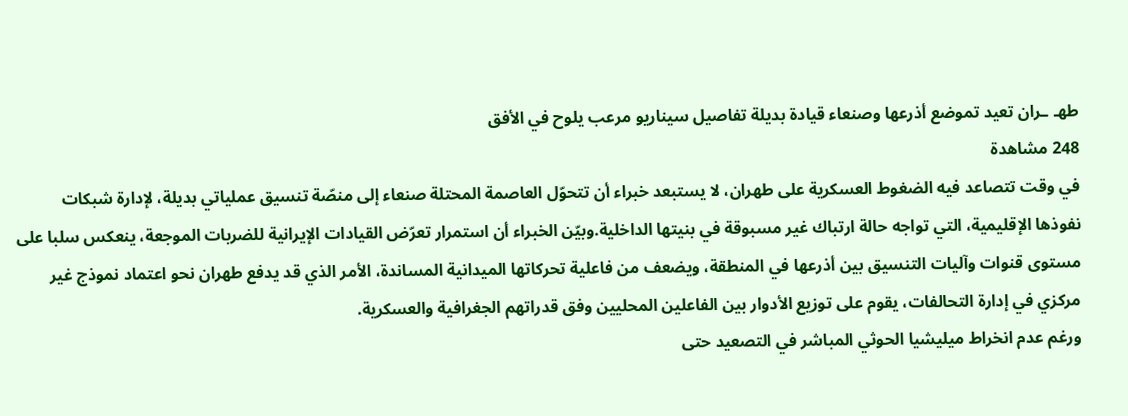طهـ ـران تعيد تموضع أذرعها وصنعاء قيادة بديلة تفاصيل سيناريو مرعب يلوح في الأفق
248 مشاهدة
في وقت تتصاعد فيه الضغوط العسكرية على طهران، لا يستبعد خبراء أن تتحوّل العاصمة المحتلة صنعاء إلى منصّة تنسيق عملياتي بديلة، لإدارة شبكات نفوذها الإقليمية، التي تواجه حالة ارتباك غير مسبوقة في بنيتها الداخلية.وبيّن الخبراء أن استمرار تعرّض القيادات الإيرانية للضربات الموجعة، ينعكس سلبا على مستوى قنوات وآليات التنسيق بين أذرعها في المنطقة، ويضعف من فاعلية تحركاتها الميدانية المساندة، الأمر الذي قد يدفع طهران نحو اعتماد نموذج غير مركزي في إدارة التحالفات، يقوم على توزيع الأدوار بين الفاعلين المحليين وفق قدراتهم الجغرافية والعسكرية.
ورغم عدم انخراط ميليشيا الحوثي المباشر في التصعيد حتى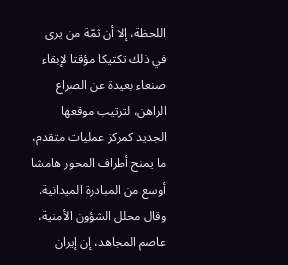اللحظة، إلا أن ثمّة من يرى في ذلك تكتيكا مؤقتا لإبقاء صنعاء بعيدة عن الصراع الراهن، لترتيب موقعها الجديد كمركز عمليات متقدم، ما يمنح أطراف المحور هامشا أوسع من المبادرة الميدانية.
وقال محلل الشؤون الأمنية، عاصم المجاهد، إن إيران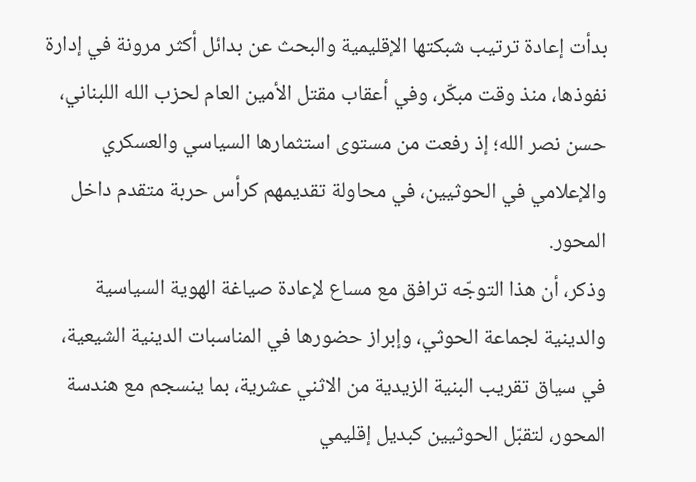بدأت إعادة ترتيب شبكتها الإقليمية والبحث عن بدائل أكثر مرونة في إدارة نفوذها، منذ وقت مبكّر، وفي أعقاب مقتل الأمين العام لحزب الله اللبناني، حسن نصر الله؛ إذ رفعت من مستوى استثمارها السياسي والعسكري والإعلامي في الحوثيين، في محاولة تقديمهم كرأس حربة متقدم داخل المحور.
وذكر، أن هذا التوجّه ترافق مع مساع لإعادة صياغة الهوية السياسية والدينية لجماعة الحوثي، وإبراز حضورها في المناسبات الدينية الشيعية، في سياق تقريب البنية الزيدية من الاثني عشرية، بما ينسجم مع هندسة المحور، لتقبّل الحوثيين كبديل إقليمي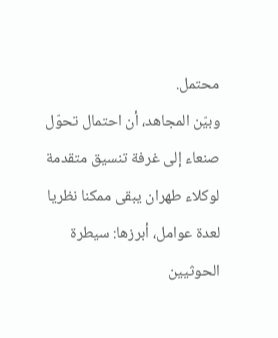محتمل.
وبيّن المجاهد، أن احتمال تحوّل صنعاء إلى غرفة تنسيق متقدمة لوكلاء طهران يبقى ممكنا نظريا لعدة عوامل، أبرزها: سيطرة الحوثيين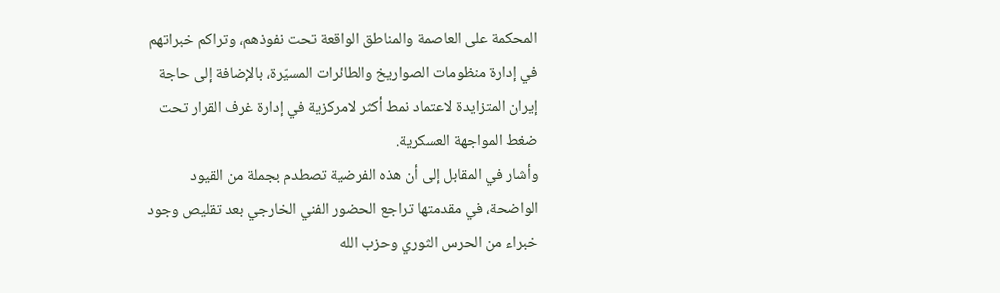المحكمة على العاصمة والمناطق الواقعة تحت نفوذهم، وتراكم خبراتهم في إدارة منظومات الصواريخ والطائرات المسيّرة، بالإضافة إلى حاجة إيران المتزايدة لاعتماد نمط أكثر لامركزية في إدارة غرف القرار تحت ضغط المواجهة العسكرية.
وأشار في المقابل إلى أن هذه الفرضية تصطدم بجملة من القيود الواضحة، في مقدمتها تراجع الحضور الفني الخارجي بعد تقليص وجود خبراء من الحرس الثوري وحزب الله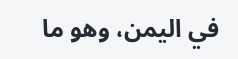في اليمن، وهو ما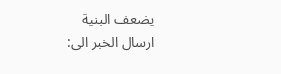يضعف البنية
ارسال الخبر الى: